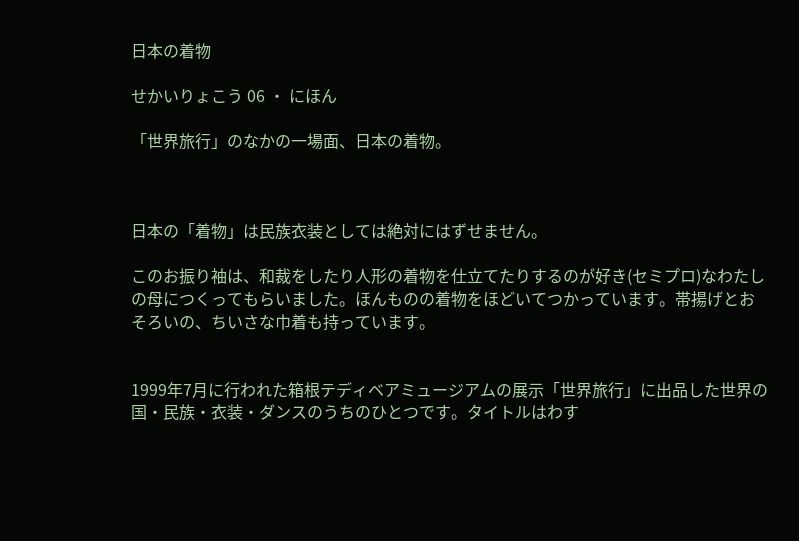日本の着物

せかいりょこう 06 ・ にほん

「世界旅行」のなかの一場面、日本の着物。



日本の「着物」は民族衣装としては絶対にはずせません。

このお振り袖は、和裁をしたり人形の着物を仕立てたりするのが好き(セミプロ)なわたしの母につくってもらいました。ほんものの着物をほどいてつかっています。帯揚げとおそろいの、ちいさな巾着も持っています。


1999年7月に行われた箱根テディベアミュージアムの展示「世界旅行」に出品した世界の国・民族・衣装・ダンスのうちのひとつです。タイトルはわす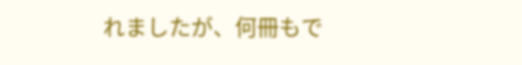れましたが、何冊もで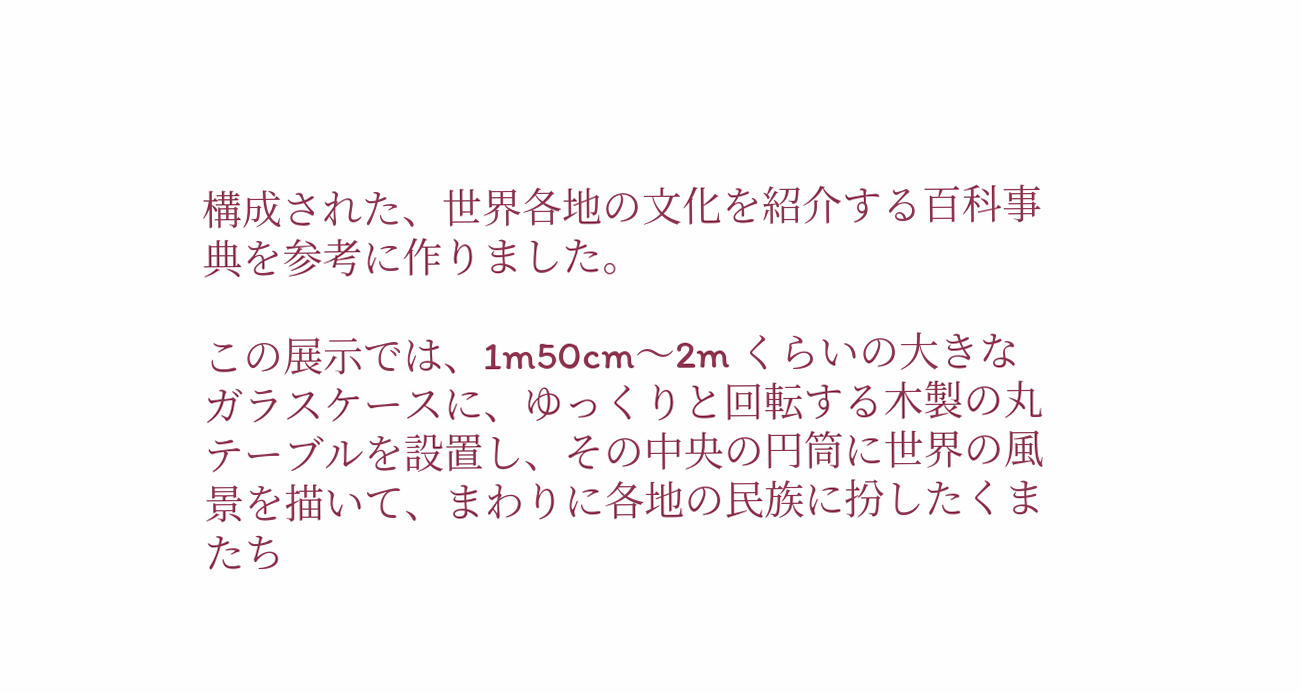構成された、世界各地の文化を紹介する百科事典を参考に作りました。

この展示では、1m50cm〜2m くらいの大きなガラスケースに、ゆっくりと回転する木製の丸テーブルを設置し、その中央の円筒に世界の風景を描いて、まわりに各地の民族に扮したくまたち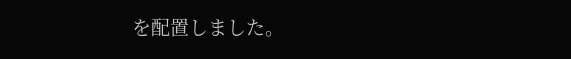を配置しました。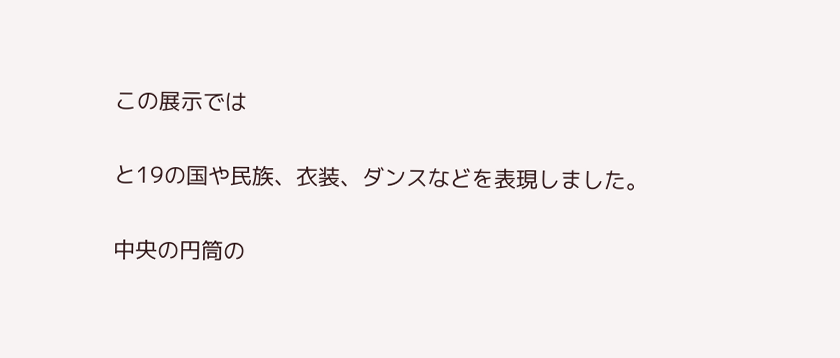この展示では

と19の国や民族、衣装、ダンスなどを表現しました。

中央の円筒の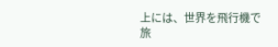上には、世界を飛行機で旅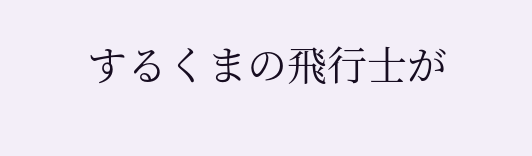するくまの飛行士が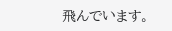飛んでいます。